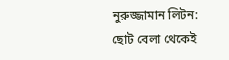নুরুজ্জামান লিটন:
ছোট বেলা থেকেই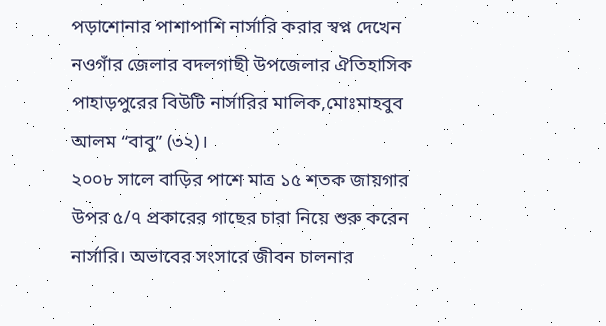পড়াশোনার পাশাপাশি নার্সারি করার স্বপ্ন দেখেন নওগাঁর জেলার বদলগাছী উপজেলার ঐতিহাসিক পাহাড়পুরের বিউটি নার্সারির মালিক,মোঃমাহবুব আলম “বাবু” (৩২)।
২০০৮ সালে বাড়ির পাশে মাত্র ১৫ শতক জায়গার উপর ৫/৭ প্রকারের গাছের চারা নিয়ে শুরু করেন নার্সারি। অভাবের সংসারে জীবন চালনার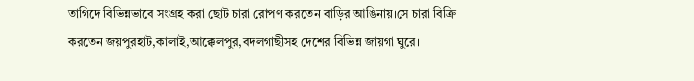তাগিদে বিভিন্নভাবে সংগ্রহ করা ছোট চারা রোপণ করতেন বাড়ির আঙিনায়।সে চারা বিক্রি করতেন জয়পুরহাট,কালাই,আক্কেলপুর,বদলগাছীসহ দেশের বিভিন্ন জায়গা ঘুরে।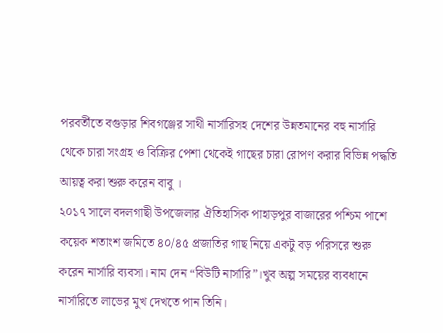পরবর্তীতে বগুড়ার শিবগঞ্জের সাথী নার্সারিসহ দেশের উন্নতমানের বহু নার্সারি থেকে চারা সংগ্রহ ও বিক্রির পেশা থেকেই গাছের চারা রোপণ করার বিভিন্ন পদ্ধতি আয়ত্ব করা শুরু করেন বাবু ।
২০১৭ সালে বদলগাছী উপজেলার ঐতিহাসিক পাহাড়পুর বাজারের পশ্চিম পাশে কয়েক শতাংশ জমিতে ৪০/৪৫ প্রজাতির গাছ নিয়ে একটু বড় পরিসরে শুরু করেন নার্সারি ব্যবসা। নাম দেন “বিউটি নার্সারি”।খুব অল্প সময়ের ব্যবধানে নার্সারিতে লাভের মুখ দেখতে পান তিনি।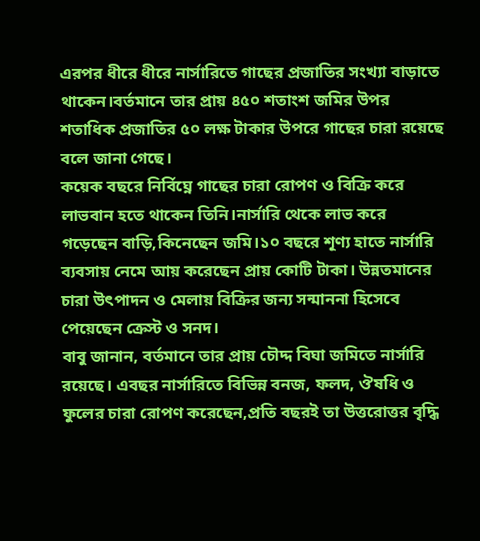এরপর ধীরে ধীরে নার্সারিতে গাছের প্রজাতির সংখ্যা বাড়াতে থাকেন।বর্তমানে তার প্রায় ৪৫০ শতাংশ জমির উপর শতাধিক প্রজাতির ৫০ লক্ষ টাকার উপরে গাছের চারা রয়েছে বলে জানা গেছে।
কয়েক বছরে নির্বিঘ্নে গাছের চারা রোপণ ও বিক্রি করে লাভবান হতে থাকেন তিনি।নার্সারি থেকে লাভ করে গড়েছেন বাড়ি,কিনেছেন জমি।১০ বছরে শূণ্য হাতে নার্সারি ব্যবসায় নেমে আয় করেছেন প্রায় কোটি টাকা। উন্নতমানের চারা উৎপাদন ও মেলায় বিক্রির জন্য সন্মাননা হিসেবে পেয়েছেন ক্রেস্ট ও সনদ।
বাবু জানান, বর্তমানে তার প্রায় চৌদ্দ বিঘা জমিতে নার্সারি রয়েছে। এবছর নার্সারিতে বিভিন্ন বনজ, ফলদ, ঔষধি ও ফুলের চারা রোপণ করেছেন,প্রতি বছরই তা উত্তরোত্তর বৃদ্ধি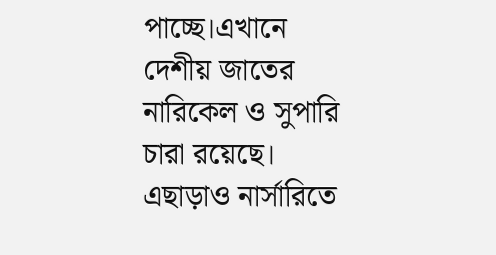পাচ্ছে।এখানে দেশীয় জাতের নারিকেল ও সুপারি চারা রয়েছে। এছাড়াও নার্সারিতে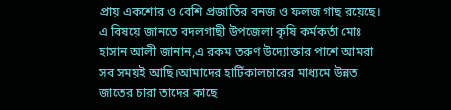প্রায় একশোর ও বেশি প্রজাতির বনজ ও ফলজ গাছ রয়েছে।
এ বিষয়ে জানতে বদলগাছী উপজেলা কৃষি কর্মকর্তা মোঃ হাসান আলী জানান,এ রকম তরুণ উদ্যোক্তার পাশে আমরা সব সময়ই আছি।আমাদের হার্টিকালচারের মাধ্যমে উন্নত জাতের চারা তাদের কাছে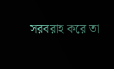সরবরাহ করে তা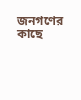জনগণের কাছে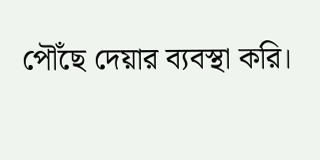পৌঁছে দেয়ার ব্যবস্থা করি।